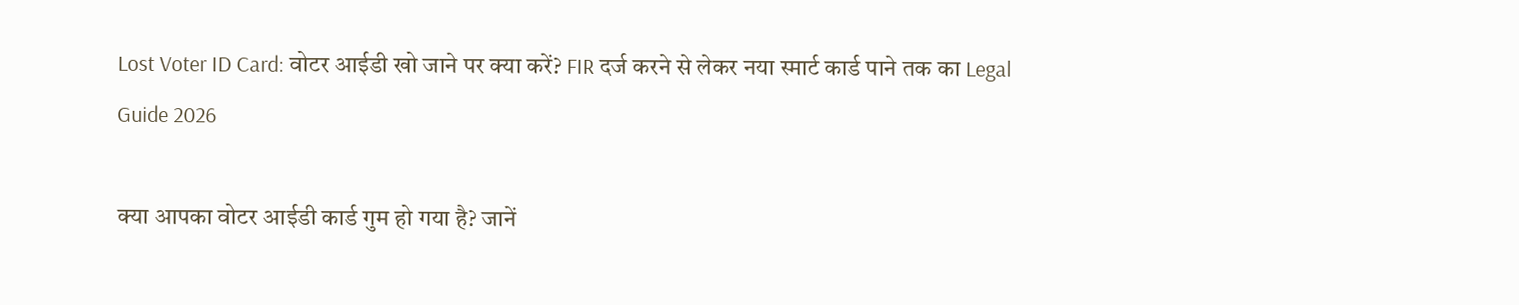Lost Voter ID Card: वोटर आईडी खो जाने पर क्या करें? FIR दर्ज करने से लेकर नया स्मार्ट कार्ड पाने तक का Legal Guide 2026

क्या आपका वोटर आईडी कार्ड गुम हो गया है? जानें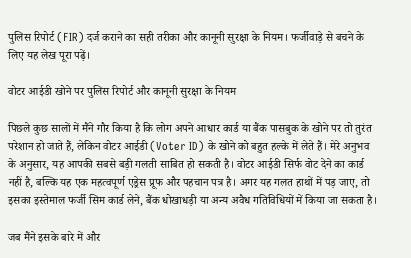पुलिस रिपोर्ट (FIR) दर्ज कराने का सही तरीका और कानूनी सुरक्षा के नियम। फर्जीवाड़े से बचने के लिए यह लेख पूरा पढ़ें।

वोटर आईडी खोने पर पुलिस रिपोर्ट और कानूनी सुरक्षा के नियम

पिछले कुछ सालों में मैंने गौर किया है कि लोग अपने आधार कार्ड या बैंक पासबुक के खोने पर तो तुरंत परेशान हो जाते हैं, लेकिन वोटर आईडी (Voter ID) के खोने को बहुत हल्के में लेते हैं। मेरे अनुभव के अनुसार, यह आपकी सबसे बड़ी गलती साबित हो सकती है। वोटर आईडी सिर्फ वोट देने का कार्ड नहीं है, बल्कि यह एक महत्वपूर्ण एड्रेस प्रूफ और पहचान पत्र है। अगर यह गलत हाथों में पड़ जाए, तो इसका इस्तेमाल फर्जी सिम कार्ड लेने, बैंक धोखाधड़ी या अन्य अवैध गतिविधियों में किया जा सकता है।

जब मैंने इसके बारे में और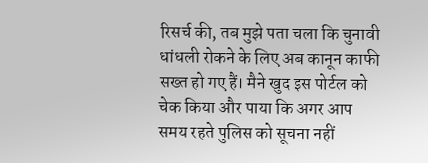रिसर्च की, तब मुझे पता चला कि चुनावी धांधली रोकने के लिए अब कानून काफी सख्त हो गए हैं। मैने खुद इस पोर्टल को चेक किया और पाया कि अगर आप समय रहते पुलिस को सूचना नहीं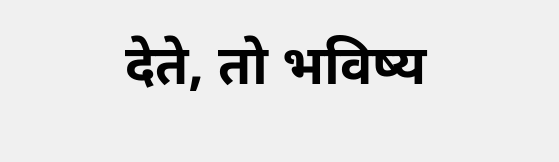देते, तो भविष्य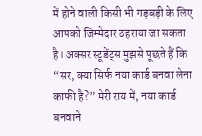में होने वाली किसी भी गड़बड़ी के लिए आपको जिम्मेदार ठहराया जा सकता है। अक्सर स्टूडेंट्स मुझसे पूछते हैं कि “सर, क्या सिर्फ नया कार्ड बनवा लेना काफी है?” मेरी राय में, नया कार्ड बनवाने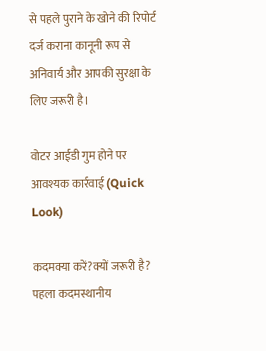से पहले पुराने के खोने की रिपोर्ट दर्ज कराना कानूनी रूप से अनिवार्य और आपकी सुरक्षा के लिए जरूरी है।

वोटर आईडी गुम होने पर आवश्यक कार्रवाई (Quick Look)

कदमक्या करें?क्यों जरूरी है?
पहला कदमस्थानीय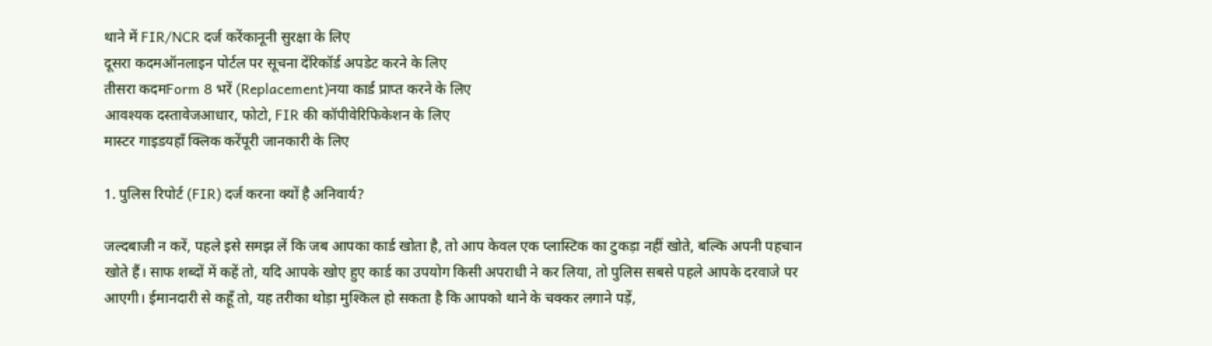थाने में FIR/NCR दर्ज करेंकानूनी सुरक्षा के लिए
दूसरा कदमऑनलाइन पोर्टल पर सूचना देंरिकॉर्ड अपडेट करने के लिए
तीसरा कदमForm 8 भरें (Replacement)नया कार्ड प्राप्त करने के लिए
आवश्यक दस्तावेजआधार, फोटो, FIR की कॉपीवेरिफिकेशन के लिए
मास्टर गाइडयहाँ क्लिक करेंपूरी जानकारी के लिए

1. पुलिस रिपोर्ट (FIR) दर्ज करना क्यों है अनिवार्य?

जल्दबाजी न करें, पहले इसे समझ लें कि जब आपका कार्ड खोता है, तो आप केवल एक प्लास्टिक का टुकड़ा नहीं खोते, बल्कि अपनी पहचान खोते हैं। साफ शब्दों में कहें तो, यदि आपके खोए हुए कार्ड का उपयोग किसी अपराधी ने कर लिया, तो पुलिस सबसे पहले आपके दरवाजे पर आएगी। ईमानदारी से कहूँ तो, यह तरीका थोड़ा मुश्किल हो सकता है कि आपको थाने के चक्कर लगाने पड़ें,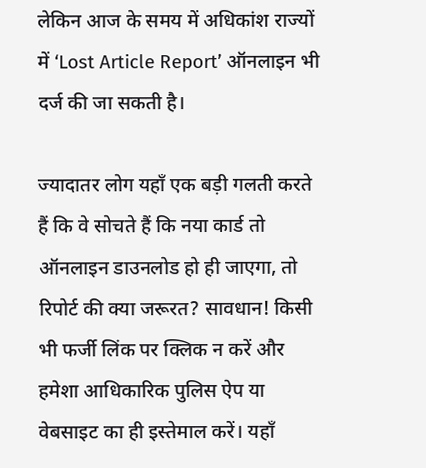लेकिन आज के समय में अधिकांश राज्यों में ‘Lost Article Report’ ऑनलाइन भी दर्ज की जा सकती है।

ज्यादातर लोग यहाँ एक बड़ी गलती करते हैं कि वे सोचते हैं कि नया कार्ड तो ऑनलाइन डाउनलोड हो ही जाएगा, तो रिपोर्ट की क्या जरूरत? सावधान! किसी भी फर्जी लिंक पर क्लिक न करें और हमेशा आधिकारिक पुलिस ऐप या वेबसाइट का ही इस्तेमाल करें। यहाँ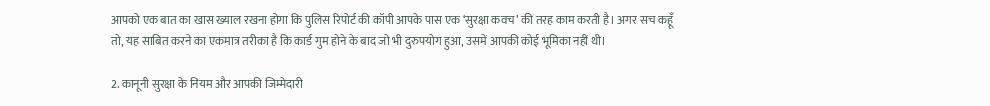आपको एक बात का खास ख्याल रखना होगा कि पुलिस रिपोर्ट की कॉपी आपके पास एक ‘सुरक्षा कवच’ की तरह काम करती है। अगर सच कहूँ तो, यह साबित करने का एकमात्र तरीका है कि कार्ड गुम होने के बाद जो भी दुरुपयोग हुआ, उसमें आपकी कोई भूमिका नहीं थी।

2. कानूनी सुरक्षा के नियम और आपकी जिम्मेदारी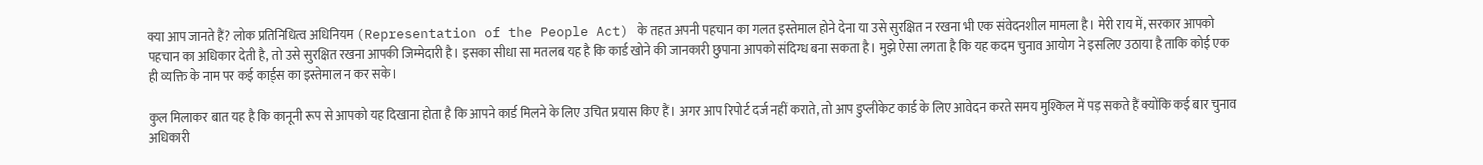क्या आप जानते हैं? लोक प्रतिनिधित्व अधिनियम (Representation of the People Act) के तहत अपनी पहचान का गलत इस्तेमाल होने देना या उसे सुरक्षित न रखना भी एक संवेदनशील मामला है। मेरी राय में, सरकार आपको पहचान का अधिकार देती है, तो उसे सुरक्षित रखना आपकी जिम्मेदारी है। इसका सीधा सा मतलब यह है कि कार्ड खोने की जानकारी छुपाना आपको संदिग्ध बना सकता है। मुझे ऐसा लगता है कि यह कदम चुनाव आयोग ने इसलिए उठाया है ताकि कोई एक ही व्यक्ति के नाम पर कई कार्ड्स का इस्तेमाल न कर सके।

कुल मिलाकर बात यह है कि कानूनी रूप से आपको यह दिखाना होता है कि आपने कार्ड मिलने के लिए उचित प्रयास किए हैं। अगर आप रिपोर्ट दर्ज नहीं कराते, तो आप डुप्लीकेट कार्ड के लिए आवेदन करते समय मुश्किल में पड़ सकते हैं क्योंकि कई बार चुनाव अधिकारी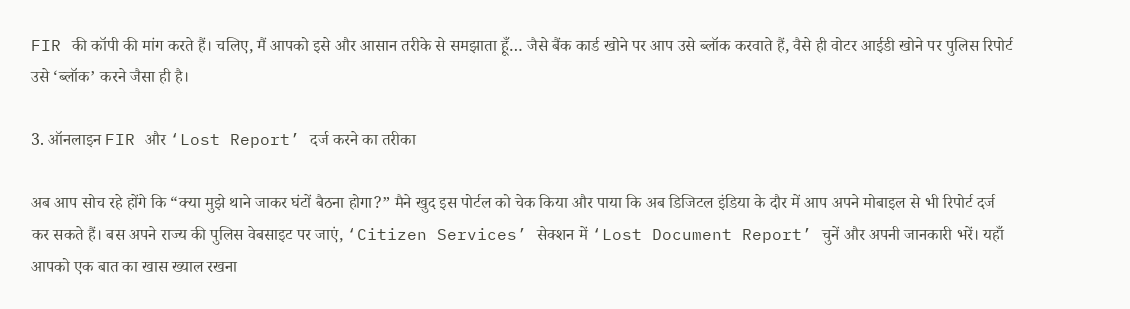FIR की कॉपी की मांग करते हैं। चलिए, मैं आपको इसे और आसान तरीके से समझाता हूँ… जैसे बैंक कार्ड खोने पर आप उसे ब्लॉक करवाते हैं, वैसे ही वोटर आईडी खोने पर पुलिस रिपोर्ट उसे ‘ब्लॉक’ करने जैसा ही है।

3. ऑनलाइन FIR और ‘Lost Report’ दर्ज करने का तरीका

अब आप सोच रहे होंगे कि “क्या मुझे थाने जाकर घंटों बैठना होगा?” मैने खुद इस पोर्टल को चेक किया और पाया कि अब डिजिटल इंडिया के दौर में आप अपने मोबाइल से भी रिपोर्ट दर्ज कर सकते हैं। बस अपने राज्य की पुलिस वेबसाइट पर जाएं, ‘Citizen Services’ सेक्शन में ‘Lost Document Report’ चुनें और अपनी जानकारी भरें। यहाँ आपको एक बात का खास ख्याल रखना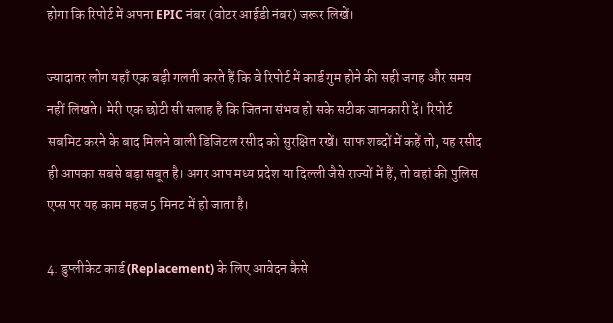होगा कि रिपोर्ट में अपना EPIC नंबर (वोटर आईडी नंबर) जरूर लिखें।

ज्यादातर लोग यहाँ एक बड़ी गलती करते हैं कि वे रिपोर्ट में कार्ड गुम होने की सही जगह और समय नहीं लिखते। मेरी एक छोटी सी सलाह है कि जितना संभव हो सके सटीक जानकारी दें। रिपोर्ट सबमिट करने के बाद मिलने वाली डिजिटल रसीद को सुरक्षित रखें। साफ शब्दों में कहें तो, यह रसीद ही आपका सबसे बड़ा सबूत है। अगर आप मध्य प्रदेश या दिल्ली जैसे राज्यों में हैं, तो वहां की पुलिस एप्स पर यह काम महज 5 मिनट में हो जाता है।

4. डुप्लीकेट कार्ड (Replacement) के लिए आवेदन कैसे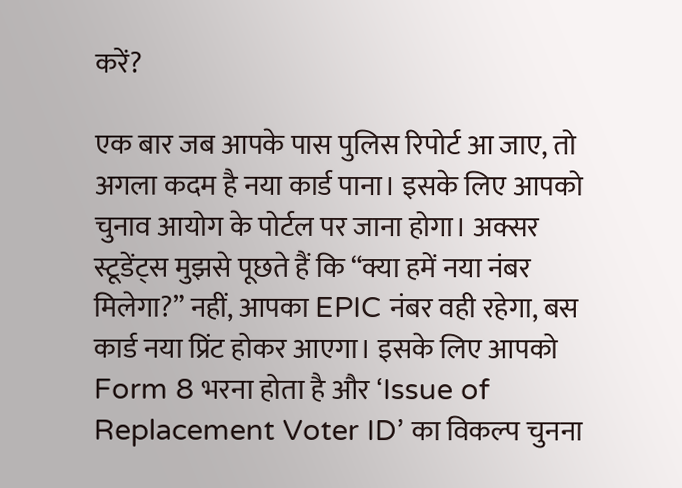करें?

एक बार जब आपके पास पुलिस रिपोर्ट आ जाए, तो अगला कदम है नया कार्ड पाना। इसके लिए आपको चुनाव आयोग के पोर्टल पर जाना होगा। अक्सर स्टूडेंट्स मुझसे पूछते हैं कि “क्या हमें नया नंबर मिलेगा?” नहीं, आपका EPIC नंबर वही रहेगा, बस कार्ड नया प्रिंट होकर आएगा। इसके लिए आपको Form 8 भरना होता है और ‘Issue of Replacement Voter ID’ का विकल्प चुनना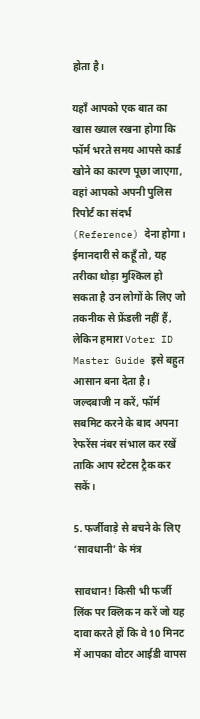होता है।

यहाँ आपको एक बात का खास ख्याल रखना होगा कि फॉर्म भरते समय आपसे कार्ड खोने का कारण पूछा जाएगा, वहां आपको अपनी पुलिस रिपोर्ट का संदर्भ (Reference) देना होगा। ईमानदारी से कहूँ तो, यह तरीका थोड़ा मुश्किल हो सकता है उन लोगों के लिए जो तकनीक से फ्रेंडली नहीं हैं, लेकिन हमारा Voter ID Master Guide इसे बहुत आसान बना देता है। जल्दबाजी न करें, फॉर्म सबमिट करने के बाद अपना रेफरेंस नंबर संभाल कर रखें ताकि आप स्टेटस ट्रैक कर सकें।

5. फर्जीवाड़े से बचने के लिए ‘सावधानी’ के मंत्र

सावधान! किसी भी फर्जी लिंक पर क्लिक न करें जो यह दावा करते हों कि वे 10 मिनट में आपका वोटर आईडी वापस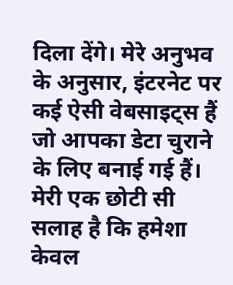दिला देंगे। मेरे अनुभव के अनुसार, इंटरनेट पर कई ऐसी वेबसाइट्स हैं जो आपका डेटा चुराने के लिए बनाई गई हैं। मेरी एक छोटी सी सलाह है कि हमेशा केवल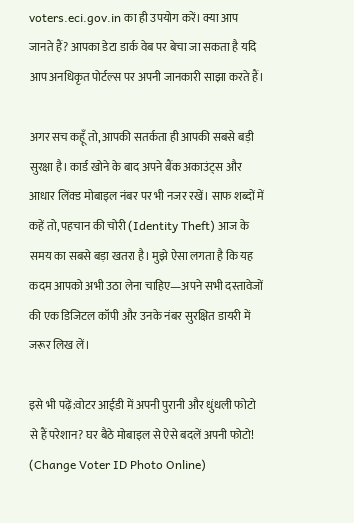voters.eci.gov.in का ही उपयोग करें। क्या आप जानते हैं? आपका डेटा डार्क वेब पर बेचा जा सकता है यदि आप अनधिकृत पोर्टल्स पर अपनी जानकारी साझा करते हैं।

अगर सच कहूँ तो, आपकी सतर्कता ही आपकी सबसे बड़ी सुरक्षा है। कार्ड खोने के बाद अपने बैंक अकाउंट्स और आधार लिंक्ड मोबाइल नंबर पर भी नजर रखें। साफ शब्दों में कहें तो, पहचान की चोरी (Identity Theft) आज के समय का सबसे बड़ा खतरा है। मुझे ऐसा लगता है कि यह कदम आपको अभी उठा लेना चाहिए—अपने सभी दस्तावेजों की एक डिजिटल कॉपी और उनके नंबर सुरक्षित डायरी में जरूर लिख लें।

इसे भी पढ़ें:वोटर आईडी में अपनी पुरानी और धुंधली फोटो से हैं परेशान? घर बैठे मोबाइल से ऐसे बदलें अपनी फोटो! (Change Voter ID Photo Online)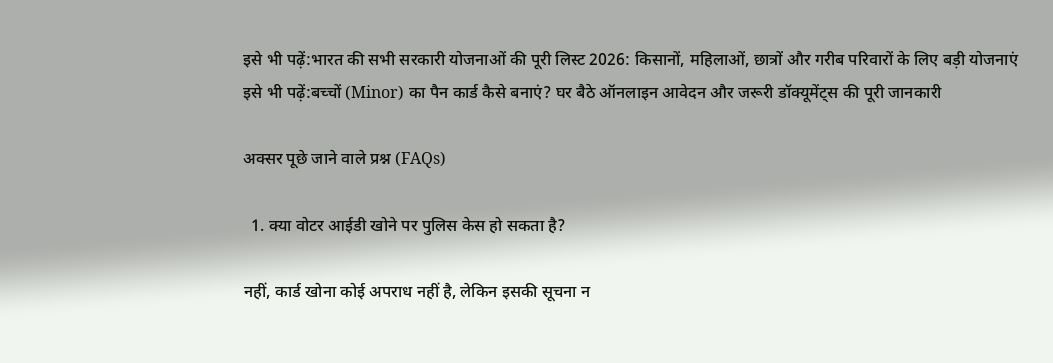इसे भी पढ़ें:भारत की सभी सरकारी योजनाओं की पूरी लिस्ट 2026: किसानों, महिलाओं, छात्रों और गरीब परिवारों के लिए बड़ी योजनाएं
इसे भी पढ़ें:बच्चों (Minor) का पैन कार्ड कैसे बनाएं? घर बैठे ऑनलाइन आवेदन और जरूरी डॉक्यूमेंट्स की पूरी जानकारी

अक्सर पूछे जाने वाले प्रश्न (FAQs)

  1. क्या वोटर आईडी खोने पर पुलिस केस हो सकता है?

नहीं, कार्ड खोना कोई अपराध नहीं है, लेकिन इसकी सूचना न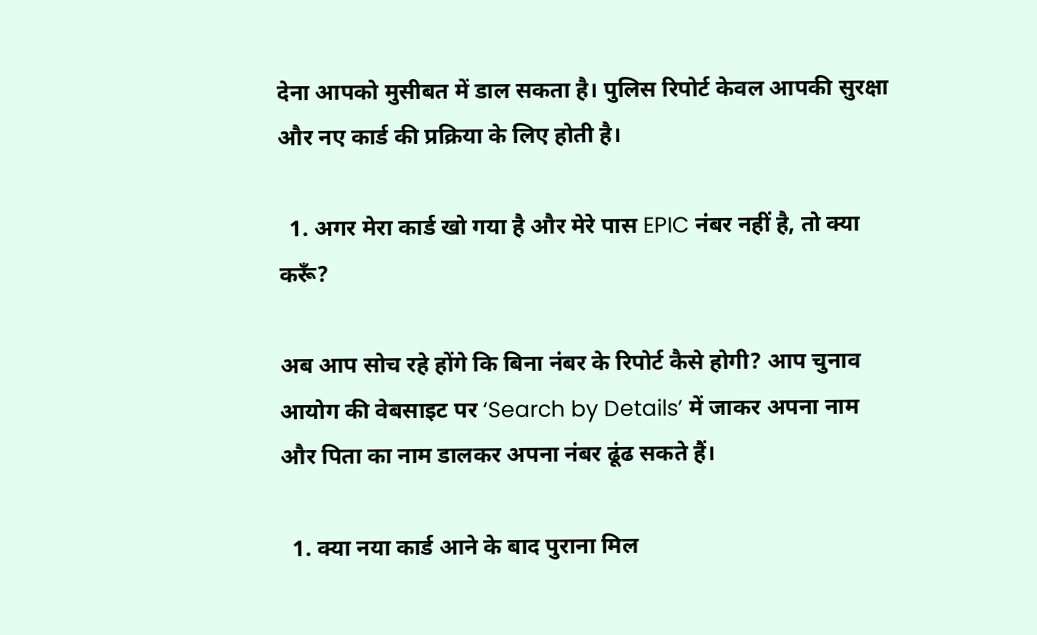देना आपको मुसीबत में डाल सकता है। पुलिस रिपोर्ट केवल आपकी सुरक्षा और नए कार्ड की प्रक्रिया के लिए होती है।

  1. अगर मेरा कार्ड खो गया है और मेरे पास EPIC नंबर नहीं है, तो क्या करूँ?

अब आप सोच रहे होंगे कि बिना नंबर के रिपोर्ट कैसे होगी? आप चुनाव आयोग की वेबसाइट पर ‘Search by Details’ में जाकर अपना नाम और पिता का नाम डालकर अपना नंबर ढूंढ सकते हैं।

  1. क्या नया कार्ड आने के बाद पुराना मिल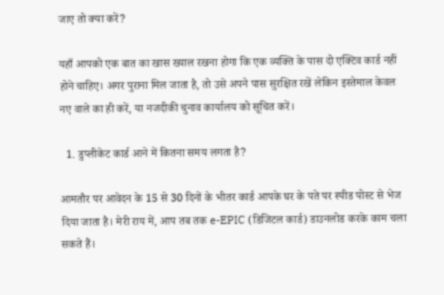जाए तो क्या करें?

यहाँ आपको एक बात का खास ख्याल रखना होगा कि एक व्यक्ति के पास दो एक्टिव कार्ड नहीं होने चाहिए। अगर पुराना मिल जाता है, तो उसे अपने पास सुरक्षित रखें लेकिन इस्तेमाल केवल नए वाले का ही करें, या नजदीकी चुनाव कार्यालय को सूचित करें।

  1. डुप्लीकेट कार्ड आने में कितना समय लगता है?

आमतौर पर आवेदन के 15 से 30 दिनों के भीतर कार्ड आपके घर के पते पर स्पीड पोस्ट से भेज दिया जाता है। मेरी राय में, आप तब तक e-EPIC (डिजिटल कार्ड) डाउनलोड करके काम चला सकते हैं।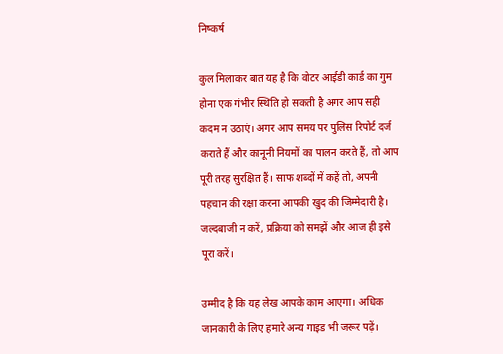निष्कर्ष

कुल मिलाकर बात यह है कि वोटर आईडी कार्ड का गुम होना एक गंभीर स्थिति हो सकती है अगर आप सही कदम न उठाएं। अगर आप समय पर पुलिस रिपोर्ट दर्ज कराते हैं और कानूनी नियमों का पालन करते हैं, तो आप पूरी तरह सुरक्षित हैं। साफ शब्दों में कहें तो, अपनी पहचान की रक्षा करना आपकी खुद की जिम्मेदारी है। जल्दबाजी न करें, प्रक्रिया को समझें और आज ही इसे पूरा करें।

उम्मीद है कि यह लेख आपके काम आएगा। अधिक जानकारी के लिए हमारे अन्य गाइड भी जरूर पढ़ें।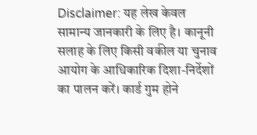Disclaimer: यह लेख केवल सामान्य जानकारी के लिए है। कानूनी सलाह के लिए किसी वकील या चुनाव आयोग के आधिकारिक दिशा-निर्देशों का पालन करें। कार्ड गुम होने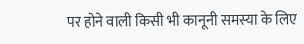पर होने वाली किसी भी कानूनी समस्या के लिए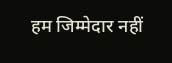हम जिम्मेदार नहीं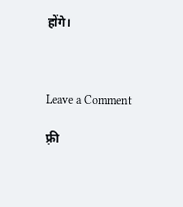होंगे।



Leave a Comment

फ़्री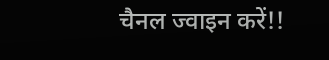चैनल ज्वाइन करें!!